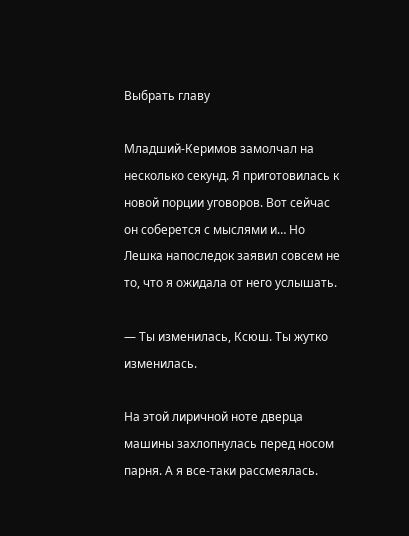Выбрать главу

Младший-Керимов замолчал на несколько секунд. Я приготовилась к новой порции уговоров. Вот сейчас он соберется с мыслями и… Но Лешка напоследок заявил совсем не то, что я ожидала от него услышать.

— Ты изменилась, Ксюш. Ты жутко изменилась.

На этой лиричной ноте дверца машины захлопнулась перед носом парня. А я все-таки рассмеялась.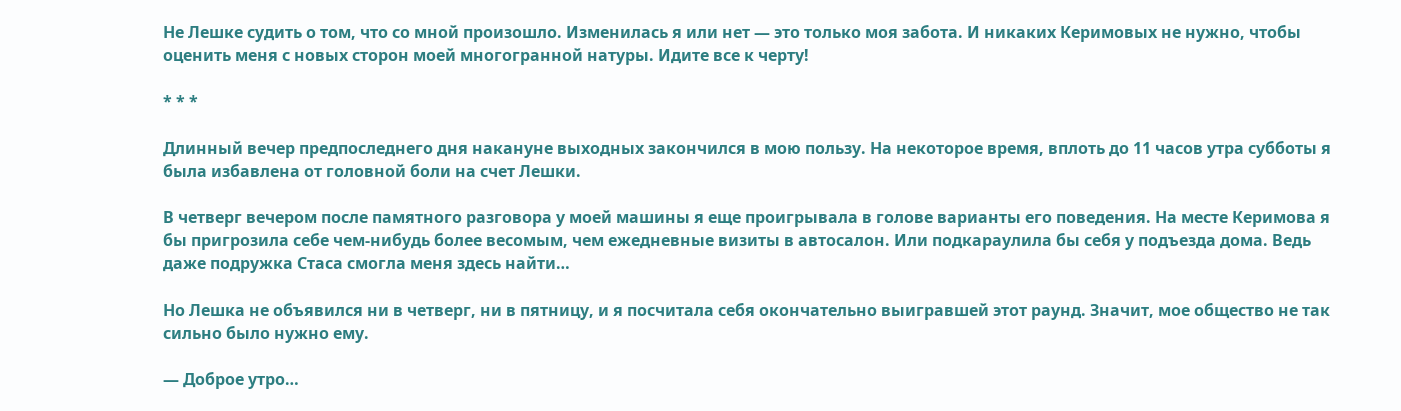Не Лешке судить о том, что со мной произошло. Изменилась я или нет — это только моя забота. И никаких Керимовых не нужно, чтобы оценить меня с новых сторон моей многогранной натуры. Идите все к черту!

* * *

Длинный вечер предпоследнего дня накануне выходных закончился в мою пользу. На некоторое время, вплоть до 11 часов утра субботы я была избавлена от головной боли на счет Лешки.

В четверг вечером после памятного разговора у моей машины я еще проигрывала в голове варианты его поведения. На месте Керимова я бы пригрозила себе чем-нибудь более весомым, чем ежедневные визиты в автосалон. Или подкараулила бы себя у подъезда дома. Ведь даже подружка Стаса смогла меня здесь найти…

Но Лешка не объявился ни в четверг, ни в пятницу, и я посчитала себя окончательно выигравшей этот раунд. Значит, мое общество не так сильно было нужно ему.

— Доброе утро…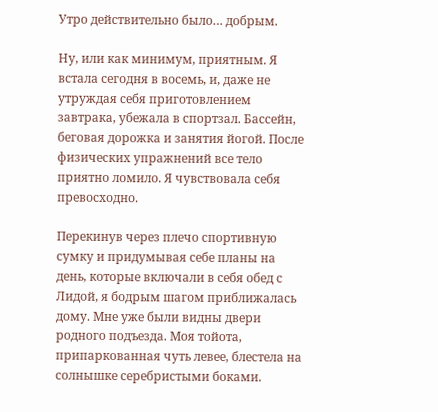Утро действительно было… добрым.

Ну, или как минимум, приятным. Я встала сегодня в восемь, и, даже не утруждая себя приготовлением завтрака, убежала в спортзал. Бассейн, беговая дорожка и занятия йогой. После физических упражнений все тело приятно ломило. Я чувствовала себя превосходно.

Перекинув через плечо спортивную сумку и придумывая себе планы на день, которые включали в себя обед с Лидой, я бодрым шагом приближалась дому. Мне уже были видны двери родного подъезда. Моя тойота, припаркованная чуть левее, блестела на солнышке серебристыми боками.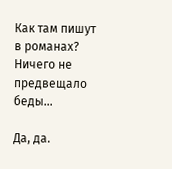Как там пишут в романах? Ничего не предвещало беды…

Да, да.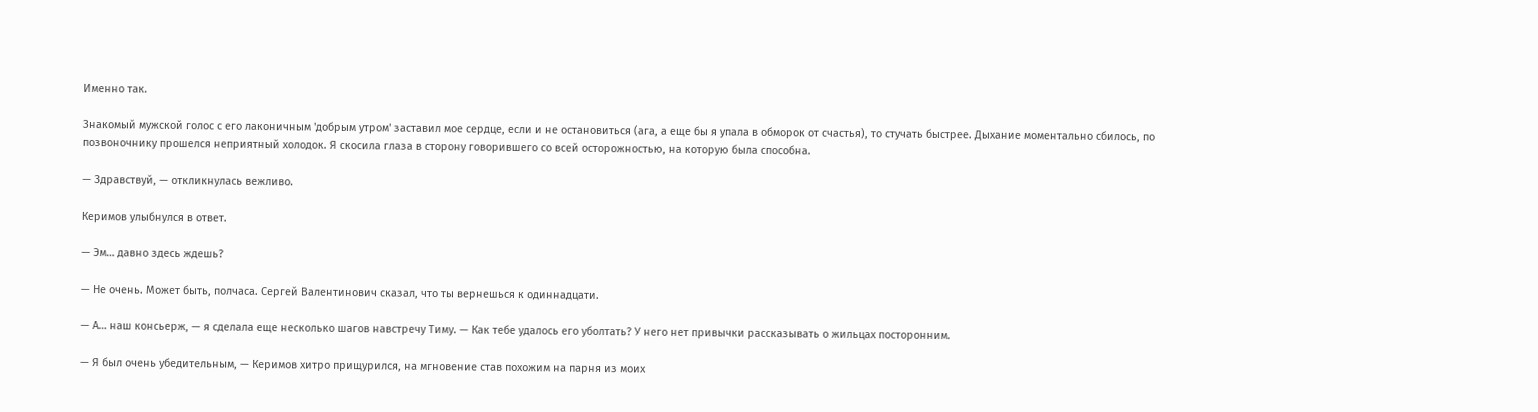Именно так.

Знакомый мужской голос с его лаконичным 'добрым утром' заставил мое сердце, если и не остановиться (ага, а еще бы я упала в обморок от счастья), то стучать быстрее. Дыхание моментально сбилось, по позвоночнику прошелся неприятный холодок. Я скосила глаза в сторону говорившего со всей осторожностью, на которую была способна.

— Здравствуй, — откликнулась вежливо.

Керимов улыбнулся в ответ.

— Эм… давно здесь ждешь?

— Не очень. Может быть, полчаса. Сергей Валентинович сказал, что ты вернешься к одиннадцати.

— А… наш консьерж, — я сделала еще несколько шагов навстречу Тиму. — Как тебе удалось его уболтать? У него нет привычки рассказывать о жильцах посторонним.

— Я был очень убедительным, — Керимов хитро прищурился, на мгновение став похожим на парня из моих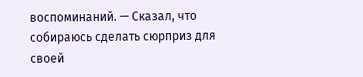воспоминаний. — Сказал, что собираюсь сделать сюрприз для своей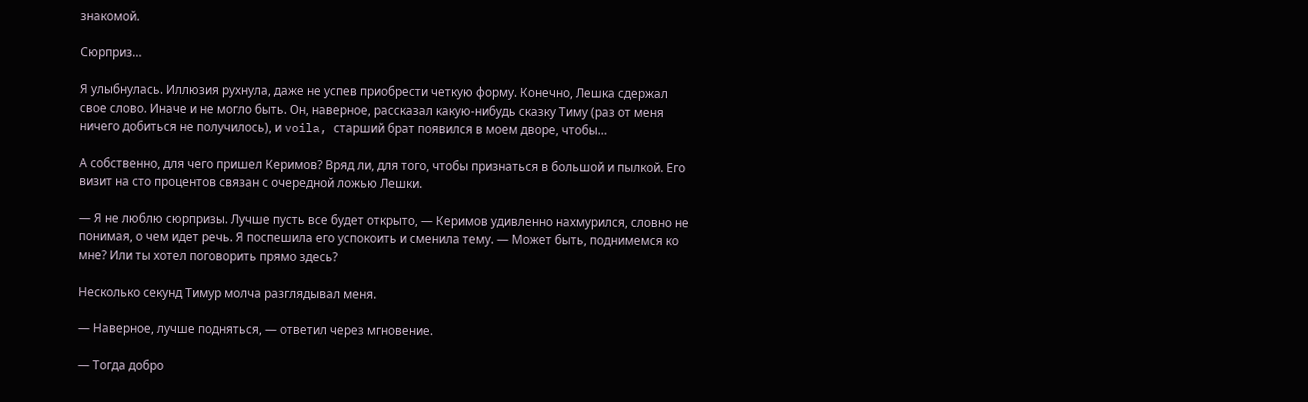знакомой.

Сюрприз…

Я улыбнулась. Иллюзия рухнула, даже не успев приобрести четкую форму. Конечно, Лешка сдержал свое слово. Иначе и не могло быть. Он, наверное, рассказал какую-нибудь сказку Тиму (раз от меня ничего добиться не получилось), и voila, старший брат появился в моем дворе, чтобы…

А собственно, для чего пришел Керимов? Вряд ли, для того, чтобы признаться в большой и пылкой. Его визит на сто процентов связан с очередной ложью Лешки.

— Я не люблю сюрпризы. Лучше пусть все будет открыто, — Керимов удивленно нахмурился, словно не понимая, о чем идет речь. Я поспешила его успокоить и сменила тему. — Может быть, поднимемся ко мне? Или ты хотел поговорить прямо здесь?

Несколько секунд Тимур молча разглядывал меня.

— Наверное, лучше подняться, — ответил через мгновение.

— Тогда добро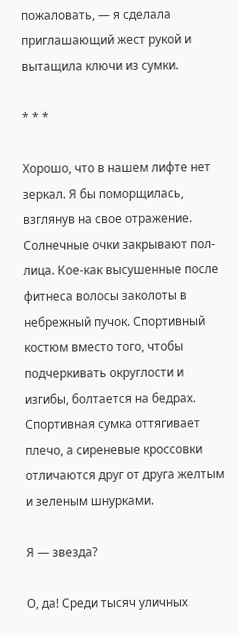пожаловать, — я сделала приглашающий жест рукой и вытащила ключи из сумки.

* * *

Хорошо, что в нашем лифте нет зеркал. Я бы поморщилась, взглянув на свое отражение. Солнечные очки закрывают пол-лица. Кое-как высушенные после фитнеса волосы заколоты в небрежный пучок. Спортивный костюм вместо того, чтобы подчеркивать округлости и изгибы, болтается на бедрах. Спортивная сумка оттягивает плечо, а сиреневые кроссовки отличаются друг от друга желтым и зеленым шнурками.

Я — звезда?

О, да! Среди тысяч уличных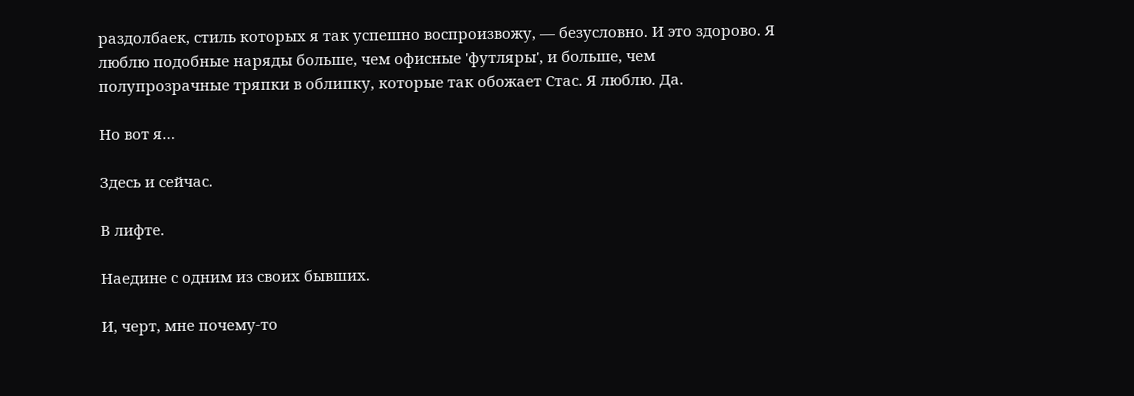раздолбаек, стиль которых я так успешно воспроизвожу, — безусловно. И это здорово. Я люблю подобные наряды больше, чем офисные 'футляры', и больше, чем полупрозрачные тряпки в облипку, которые так обожает Стас. Я люблю. Да.

Но вот я…

Здесь и сейчас.

В лифте.

Наедине с одним из своих бывших.

И, черт, мне почему-то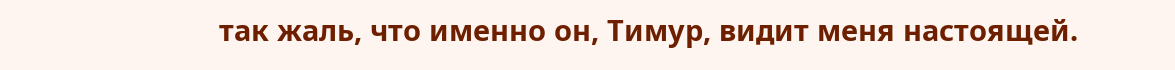так жаль, что именно он, Тимур, видит меня настоящей.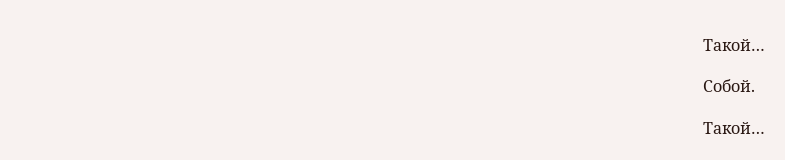Такой…

Собой.

Такой…